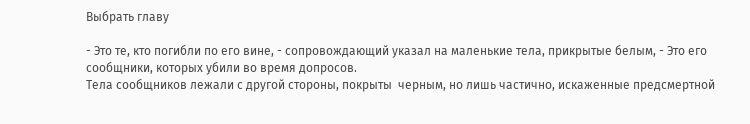Выбрать главу

- Это те, кто погибли по его вине, - сопровождающий указал на маленькие тела, прикрытые белым, - Это его сообщники, которых убили во время допросов.
Тела сообщников лежали с другой стороны, покрыты  черным, но лишь частично, искаженные предсмертной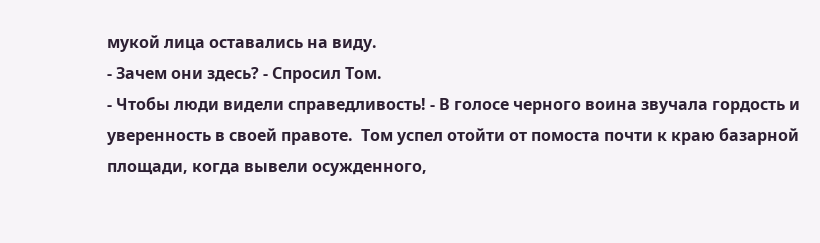мукой лица оставались на виду.
- Зачем они здесь? - Спросил Том.
- Чтобы люди видели справедливость! - В голосе черного воина звучала гордость и уверенность в своей правоте.  Том успел отойти от помоста почти к краю базарной площади, когда вывели осужденного,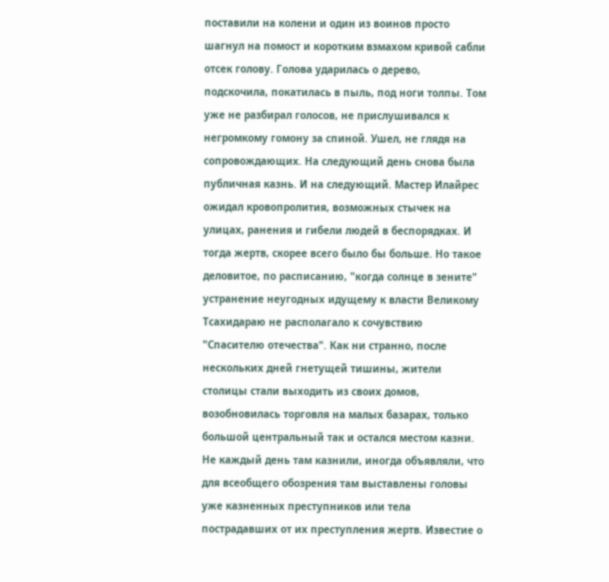поставили на колени и один из воинов просто шагнул на помост и коротким взмахом кривой сабли отсек голову. Голова ударилась о дерево, подскочила, покатилась в пыль, под ноги толпы. Том уже не разбирал голосов, не прислушивался к негромкому гомону за спиной. Ушел, не глядя на сопровождающих. На следующий день снова была публичная казнь. И на следующий. Мастер Илайрес ожидал кровопролития, возможных стычек на улицах, ранения и гибели людей в беспорядках. И тогда жертв, скорее всего было бы больше. Но такое деловитое, по расписанию, "когда солнце в зените" устранение неугодных идущему к власти Великому Тсахидараю не располагало к сочувствию "Спасителю отечества". Как ни странно, после нескольких дней гнетущей тишины, жители столицы стали выходить из своих домов, возобновилась торговля на малых базарах, только большой центральный так и остался местом казни. Не каждый день там казнили, иногда объявляли, что для всеобщего обозрения там выставлены головы уже казненных преступников или тела пострадавших от их преступления жертв. Известие о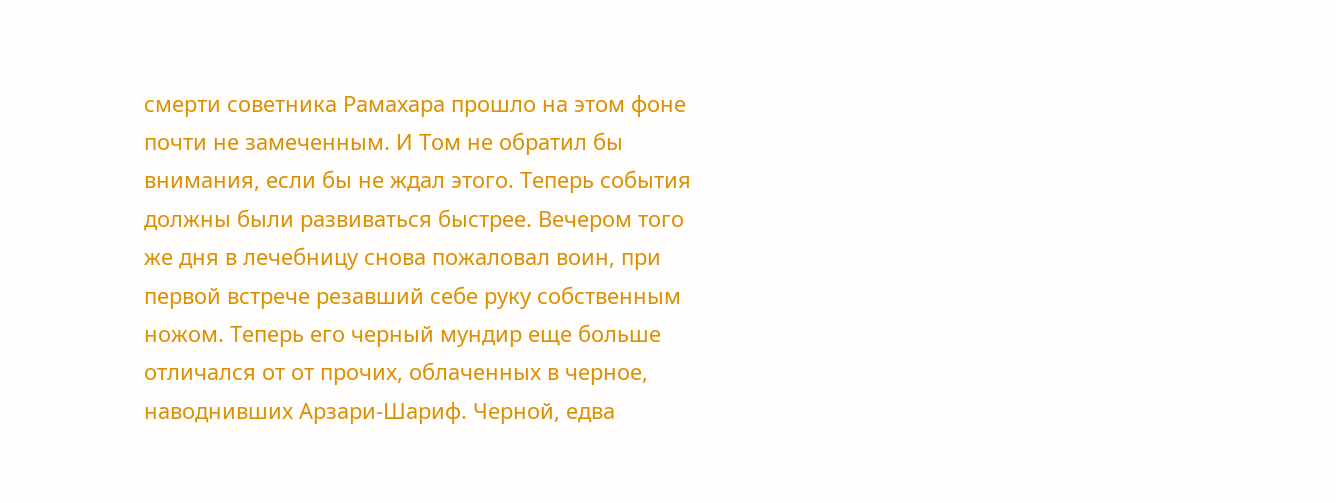смерти советника Рамахара прошло на этом фоне почти не замеченным. И Том не обратил бы внимания, если бы не ждал этого. Теперь события должны были развиваться быстрее. Вечером того же дня в лечебницу снова пожаловал воин, при первой встрече резавший себе руку собственным ножом. Теперь его черный мундир еще больше отличался от от прочих, облаченных в черное, наводнивших Арзари-Шариф. Черной, едва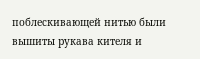поблескивающей нитью были вышиты рукава кителя и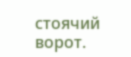стоячий ворот.